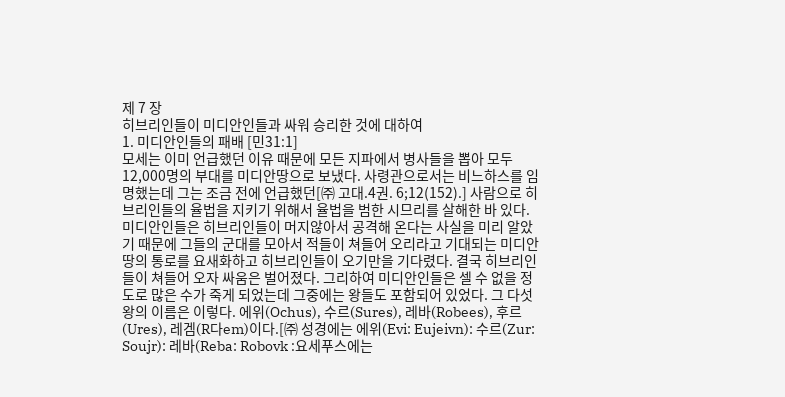제 7 장
히브리인들이 미디안인들과 싸워 승리한 것에 대하여
1. 미디안인들의 패배 [민31:1]
모세는 이미 언급했던 이유 때문에 모든 지파에서 병사들을 뽑아 모두 12,000명의 부대를 미디안땅으로 보냈다. 사령관으로서는 비느하스를 임명했는데 그는 조금 전에 언급했던[㈜ 고대.4권. 6;12(152).] 사람으로 히브리인들의 율법을 지키기 위해서 율법을 범한 시므리를 살해한 바 있다. 미디안인들은 히브리인들이 머지않아서 공격해 온다는 사실을 미리 알았기 때문에 그들의 군대를 모아서 적들이 쳐들어 오리라고 기대되는 미디안 땅의 통로를 요새화하고 히브리인들이 오기만을 기다렸다. 결국 히브리인들이 쳐들어 오자 싸움은 벌어졌다. 그리하여 미디안인들은 셀 수 없을 정도로 많은 수가 죽게 되었는데 그중에는 왕들도 포함되어 있었다. 그 다섯 왕의 이름은 이렇다. 에위(Ochus), 수르(Sures), 레바(Robees), 후르(Ures), 레겜(R다em)이다.[㈜ 성경에는 에위(Evi: Eujeivn): 수르(Zur: Soujr): 레바(Reba: Robovk :요세푸스에는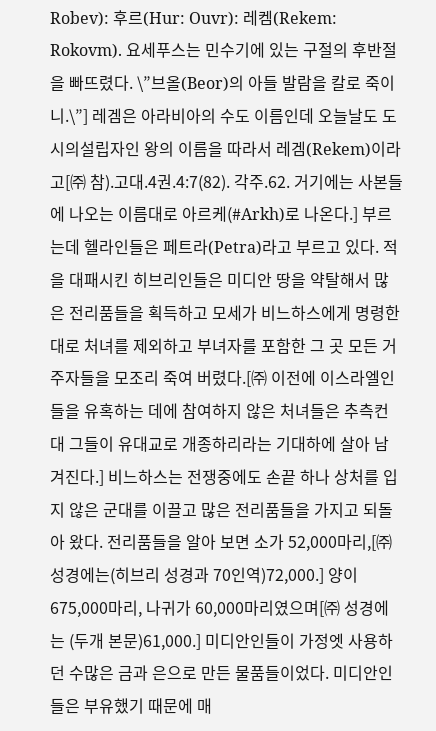Robev): 후르(Hur: Ouvr): 레켐(Rekem: Rokovm). 요세푸스는 민수기에 있는 구절의 후반절을 빠뜨렸다. \”브올(Beor)의 아들 발람을 칼로 죽이니.\”] 레겜은 아라비아의 수도 이름인데 오늘날도 도시의설립자인 왕의 이름을 따라서 레겜(Rekem)이라고[㈜ 참).고대.4권.4:7(82). 각주.62. 거기에는 사본들에 나오는 이름대로 아르케(#Arkh)로 나온다.] 부르는데 헬라인들은 페트라(Petra)라고 부르고 있다. 적을 대패시킨 히브리인들은 미디안 땅을 약탈해서 많은 전리품들을 획득하고 모세가 비느하스에게 명령한 대로 처녀를 제외하고 부녀자를 포함한 그 곳 모든 거주자들을 모조리 죽여 버렸다.[㈜ 이전에 이스라엘인들을 유혹하는 데에 참여하지 않은 처녀들은 추측컨대 그들이 유대교로 개종하리라는 기대하에 살아 남겨진다.] 비느하스는 전쟁중에도 손끝 하나 상처를 입지 않은 군대를 이끌고 많은 전리품들을 가지고 되돌아 왔다. 전리품들을 알아 보면 소가 52,000마리,[㈜ 성경에는(히브리 성경과 70인역)72,000.] 양이 675,000마리, 나귀가 60,000마리였으며[㈜ 성경에는 (두개 본문)61,000.] 미디안인들이 가정엣 사용하던 수많은 금과 은으로 만든 물품들이었다. 미디안인들은 부유했기 때문에 매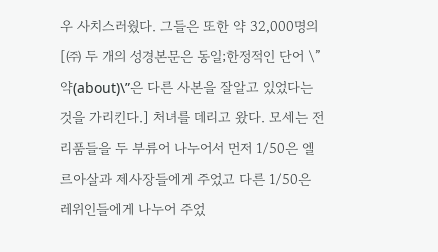우 사치스러웠다. 그들은 또한 약 32,000명의[㈜ 두 개의 성경본문은 동일;한정적인 단어 \”약(about)\”은 다른 사본을 잘알고 있었다는 것을 가리킨다.] 처녀를 데리고 왔다. 모세는 전리품들을 두 부류어 나누어서 먼저 1/50은 엘르아살과 제사장들에게 주었고 다른 1/50은 레위인들에게 나누어 주었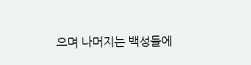으며 나머지는 백성들에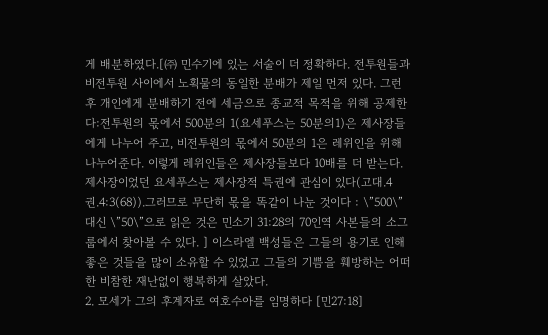게 배분하였다.[㈜ 민수기에 있는 서술이 더 정확하다. 전투원들과 비전투원 사이에서 노획물의 동일한 분배가 제일 먼저 있다. 그런 후 개인에게 분배하기 전에 세금으로 종교적 목적을 위해 공제한다:전투원의 몫에서 500분의 1(요세푸스는 50분의1)은 제사장들에게 나누어 주고, 비전투원의 몫에서 50분의 1은 레위인을 위해 나누어준다. 이렇게 레위인들은 제사장들보다 10배를 더 받는다. 제사장이었던 요세푸스는 제사장적 특권에 관심이 있다(고대.4권.4:3(68)).그러므로 무단히 몫을 똑같이 나눈 것이다 : \”500\” 대신 \”50\”으로 읽은 것은 민소기 31:28의 70인역 사본들의 소그룹에서 찾아볼 수 있다. ] 이스라엘 백성들은 그들의 용기로 인해 좋은 것들을 많이 소유할 수 있었고 그들의 기쁨을 훼방하는 어떠한 비참한 재난없이 행복하게 살았다.
2. 모세가 그의 후계자로 여호수아를 임명하다 [민27:18]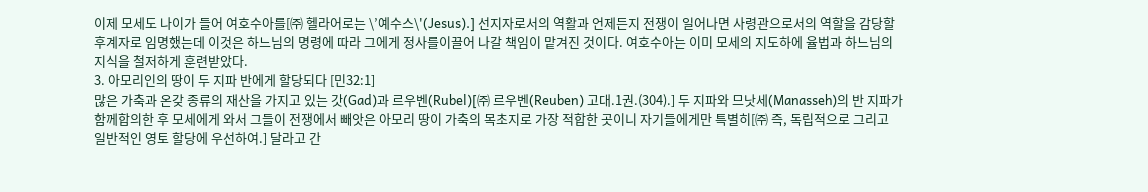이제 모세도 나이가 들어 여호수아를[㈜ 헬라어로는 \’예수스\'(Jesus).] 선지자로서의 역활과 언제든지 전쟁이 일어나면 사령관으로서의 역할을 감당할 후계자로 임명했는데 이것은 하느님의 명령에 따라 그에게 정사를이끌어 나갈 책임이 맡겨진 것이다. 여호수아는 이미 모세의 지도하에 율법과 하느님의 지식을 철저하게 훈련받았다.
3. 아모리인의 땅이 두 지파 반에게 할당되다 [민32:1]
많은 가축과 온갖 종류의 재산을 가지고 있는 갓(Gad)과 르우벤(Rubel)[㈜ 르우벤(Reuben) 고대.1권.(304).] 두 지파와 므낫세(Manasseh)의 반 지파가 함께합의한 후 모세에게 와서 그들이 전쟁에서 빼앗은 아모리 땅이 가축의 목초지로 가장 적합한 곳이니 자기들에게만 특별히[㈜ 즉, 독립적으로 그리고 일반적인 영토 할당에 우선하여.] 달라고 간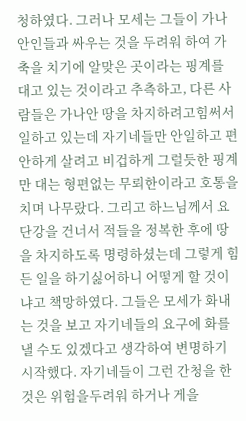청하였다. 그러나 모세는 그들이 가나안인들과 싸우는 것을 두려워 하여 가축을 치기에 알맞은 곳이라는 핑계를 대고 있는 것이라고 추측하고, 다른 사람들은 가나안 땅을 차지하려고힘써서 일하고 있는데 자기네들만 안일하고 편안하게 살려고 비겁하게 그럴듯한 핑계만 대는 형편없는 무뢰한이라고 호통을 치며 나무랐다. 그리고 하느님께서 요단강을 건너서 적들을 정복한 후에 땅을 차지하도록 명령하셨는데 그렇게 힘든 일을 하기싫어하니 어떻게 할 것이냐고 책망하였다. 그들은 모세가 화내는 것을 보고 자기네들의 요구에 화를 낼 수도 있겠다고 생각하여 변명하기 시작했다. 자기네들이 그런 간청을 한 것은 위험을두려워 하거나 게을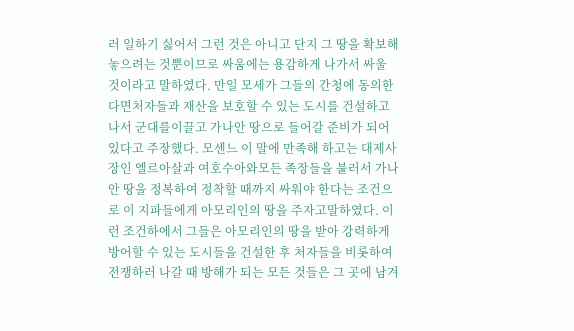러 일하기 싫어서 그런 것은 아니고 단지 그 땅을 확보해 놓으려는 것뿐이므로 싸움에는 용감하게 나가서 싸울 것이라고 말하였다. 만일 모세가 그들의 간청에 동의한다면처자들과 재산을 보호할 수 있는 도시를 건설하고 나서 군대를이끌고 가나안 땅으로 들어갈 준비가 되어 있다고 주장했다. 모센느 이 말에 만족해 하고는 대제사장인 엘르아살과 여호수아와모든 족장들을 불러서 가나안 땅을 정복하여 정착할 때까지 싸워야 한다는 조건으로 이 지파들에게 아모리인의 땅을 주자고말하였다. 이런 조건하에서 그들은 아모리인의 땅을 받아 강력하게 방어할 수 있는 도시들을 건설한 후 처자들을 비롯하여 전쟁하러 나갈 때 방해가 되는 모든 것들은 그 곳에 남겨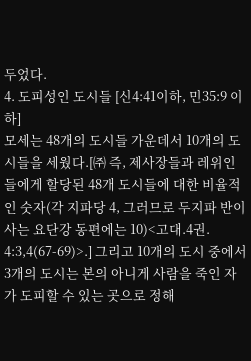두었다.
4. 도피성인 도시들 [신4:41이하, 민35:9 이하]
모세는 48개의 도시들 가운데서 10개의 도시들을 세웠다.[㈜ 즉, 제사장들과 레위인들에게 할당된 48개 도시들에 대한 비율적인 숫자(각 지파당 4, 그러므로 두지파 반이 사는 요단강 동편에는 10)<고대.4권. 4:3,4(67-69)>.] 그리고 10개의 도시 중에서 3개의 도시는 본의 아니게 사람을 죽인 자가 도피할 수 있는 곳으로 정해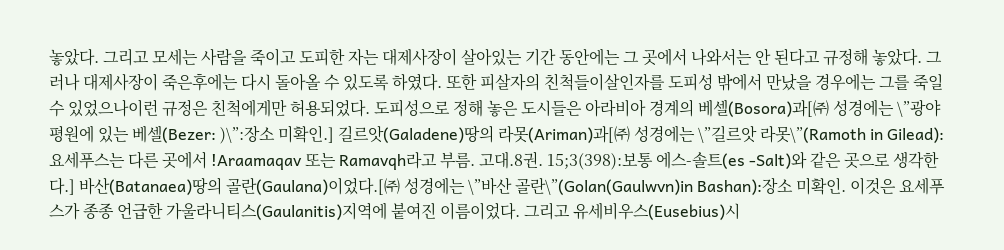놓았다. 그리고 모세는 사람을 죽이고 도피한 자는 대제사장이 살아있는 기간 동안에는 그 곳에서 나와서는 안 된다고 규정해 놓았다. 그러나 대제사장이 죽은후에는 다시 돌아올 수 있도록 하였다. 또한 피살자의 친척들이살인자를 도피성 밖에서 만났을 경우에는 그를 죽일 수 있었으나이런 규정은 친척에게만 허용되었다. 도피성으로 정해 놓은 도시들은 아라비아 경계의 베셀(Bosora)과[㈜ 성경에는 \”광야 평원에 있는 베셀(Bezer: )\”:장소 미확인.] 길르앗(Galadene)땅의 라못(Ariman)과[㈜ 성경에는 \”길르앗 라못\”(Ramoth in Gilead):요세푸스는 다른 곳에서 !Araamaqav 또는 Ramavqh라고 부름. 고대.8권. 15;3(398):보통 에스-솔트(es -Salt)와 같은 곳으로 생각한다.] 바산(Batanaea)땅의 골란(Gaulana)이었다.[㈜ 성경에는 \”바산 골란\”(Golan(Gaulwvn)in Bashan):장소 미확인. 이것은 요세푸스가 종종 언급한 가울라니티스(Gaulanitis)지역에 붙여진 이름이었다. 그리고 유세비우스(Eusebius)시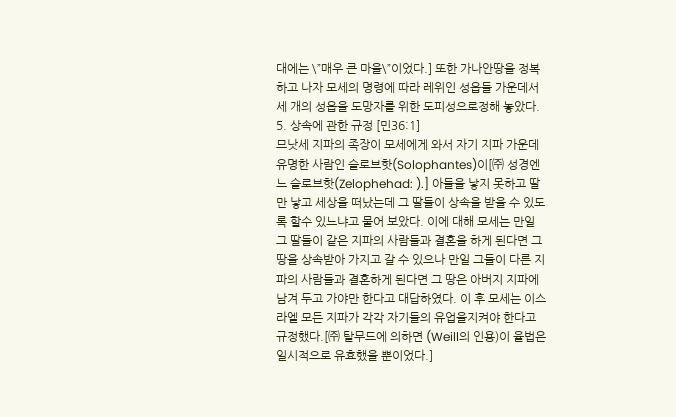대에는 \”매우 큰 마을\”이었다.] 또한 가나안땅을 정복하고 나자 모세의 명령에 따라 레위인 성읍들 가운데서 세 개의 성읍을 도망자를 위한 도피성으로정해 놓았다.
5. 상속에 관한 규정 [민36:1]
므낫세 지파의 족장이 모세에게 와서 자기 지파 가운데 유명한 사람인 슬로브핫(Solophantes)이[㈜ 성경엔느 슬로브핫(Zelophehad: ).] 아들을 낳지 못하고 딸만 낳고 세상을 떠났는데 그 딸들이 상속을 받을 수 있도록 할수 있느냐고 물어 보았다. 이에 대해 모세는 만일 그 딸들이 같은 지파의 사람들과 결혼을 하게 된다면 그 땅을 상속받아 가지고 갈 수 있으나 만일 그들이 다른 지파의 사람들과 결혼하게 된다면 그 땅은 아버지 지파에 남겨 두고 가야만 한다고 대답하였다. 이 후 모세는 이스라엘 모든 지파가 각각 자기들의 유업을지켜야 한다고 규정했다.[㈜ 탈무드에 의하면 (Weill의 인용)이 율법은 일시적으로 유효했을 뿐이었다.]